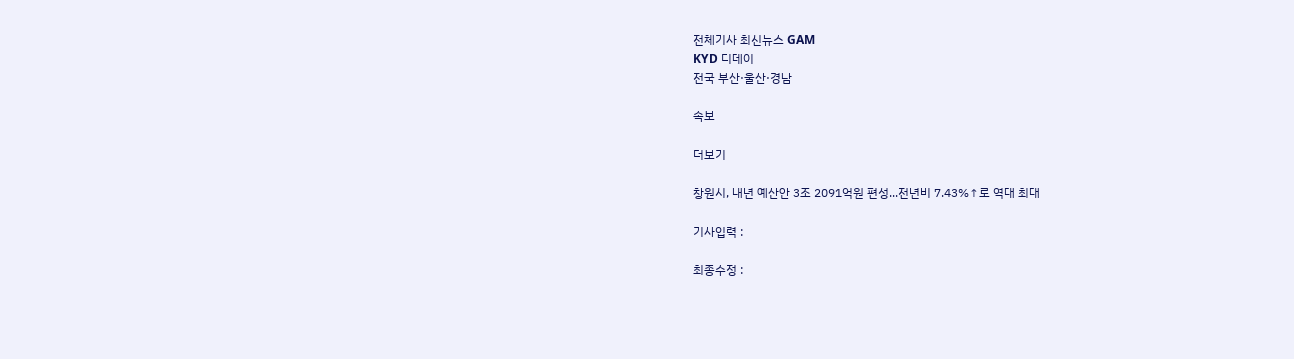전체기사 최신뉴스 GAM
KYD 디데이
전국 부산·울산·경남

속보

더보기

창원시, 내년 예산안 3조 2091억원 편성...전년비 7.43%↑로 역대 최대

기사입력 :

최종수정 :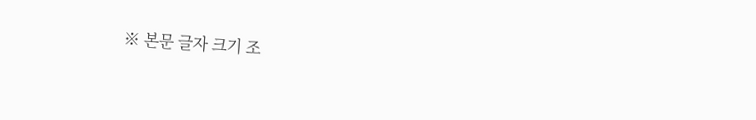※ 본문 글자 크기 조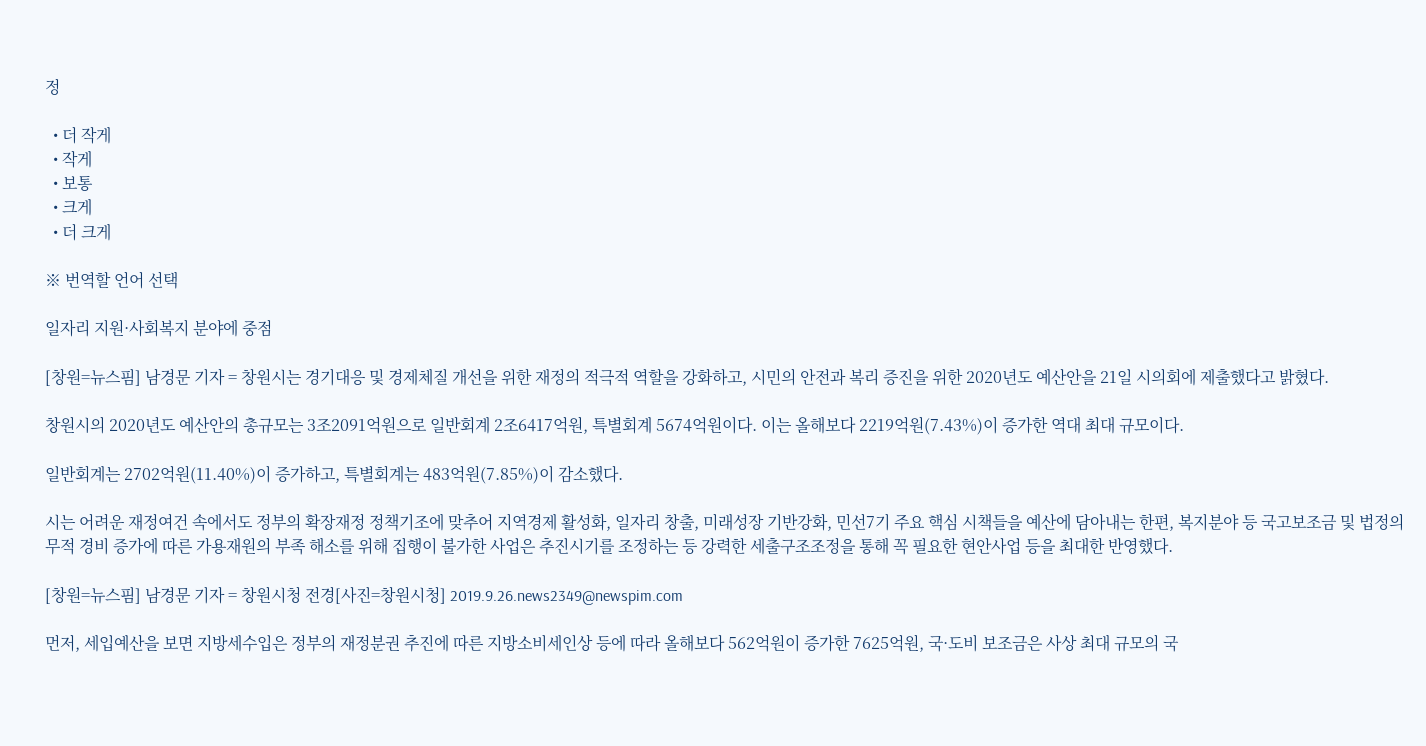정

  • 더 작게
  • 작게
  • 보통
  • 크게
  • 더 크게

※ 번역할 언어 선택

일자리 지원·사회복지 분야에 중점

[창원=뉴스핌] 남경문 기자 = 창원시는 경기대응 및 경제체질 개선을 위한 재정의 적극적 역할을 강화하고, 시민의 안전과 복리 증진을 위한 2020년도 예산안을 21일 시의회에 제출했다고 밝혔다.

창원시의 2020년도 예산안의 총규모는 3조2091억원으로 일반회계 2조6417억원, 특별회계 5674억원이다. 이는 올해보다 2219억원(7.43%)이 증가한 역대 최대 규모이다.

일반회계는 2702억원(11.40%)이 증가하고, 특별회계는 483억원(7.85%)이 감소했다.

시는 어려운 재정여건 속에서도 정부의 확장재정 정책기조에 맞추어 지역경제 활성화, 일자리 창출, 미래성장 기반강화, 민선7기 주요 핵심 시책들을 예산에 담아내는 한편, 복지분야 등 국고보조금 및 법정의무적 경비 증가에 따른 가용재원의 부족 해소를 위해 집행이 불가한 사업은 추진시기를 조정하는 등 강력한 세출구조조정을 통해 꼭 필요한 현안사업 등을 최대한 반영했다.

[창원=뉴스핌] 남경문 기자 = 창원시청 전경[사진=창원시청] 2019.9.26.news2349@newspim.com

먼저, 세입예산을 보면 지방세수입은 정부의 재정분권 추진에 따른 지방소비세인상 등에 따라 올해보다 562억원이 증가한 7625억원, 국·도비 보조금은 사상 최대 규모의 국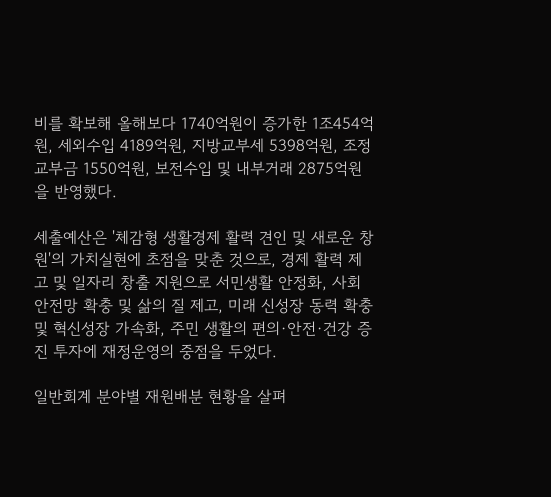비를 확보해 올해보다 1740억원이 증가한 1조454억원, 세외수입 4189억원, 지방교부세 5398억원, 조정교부금 1550억원, 보전수입 및 내부거래 2875억원을 반영했다.

세출예산은 '체감형 생활경제 활력 견인 및 새로운 창원'의 가치실현에 초점을 맞춘 것으로, 경제 활력 제고 및 일자리 창출 지원으로 서민생활 안정화, 사회안전망 확충 및 삶의 질 제고, 미래 신성장 동력 확충 및 혁신성장 가속화, 주민 생활의 편의·안전·건강 증진 투자에 재정운영의 중점을 두었다.

일반회계 분야별 재원배분 현황을 살펴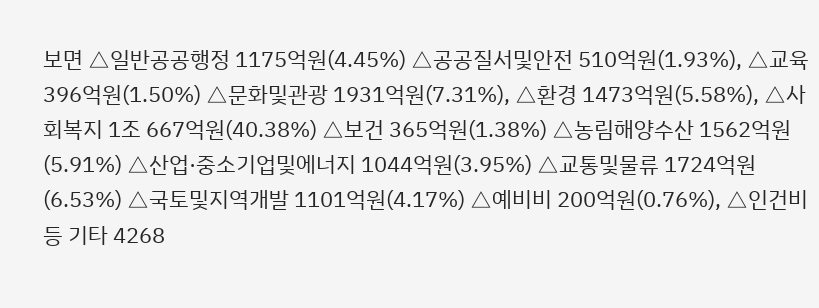보면 △일반공공행정 1175억원(4.45%) △공공질서및안전 510억원(1.93%), △교육 396억원(1.50%) △문화및관광 1931억원(7.31%), △환경 1473억원(5.58%), △사회복지 1조 667억원(40.38%) △보건 365억원(1.38%) △농림해양수산 1562억원(5.91%) △산업·중소기업및에너지 1044억원(3.95%) △교통및물류 1724억원(6.53%) △국토및지역개발 1101억원(4.17%) △예비비 200억원(0.76%), △인건비 등 기타 4268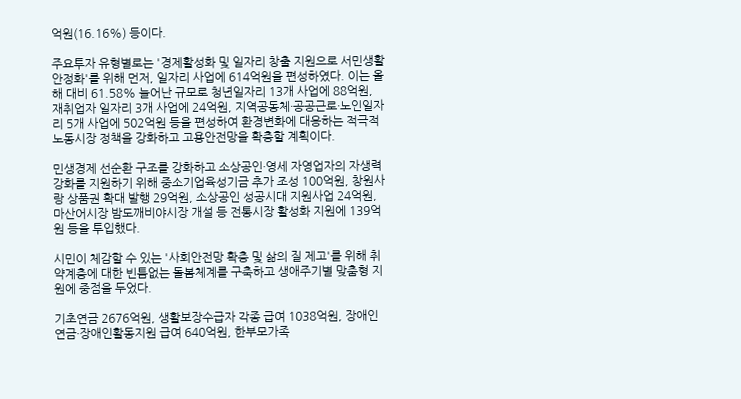억원(16.16%) 등이다.

주요투자 유형별로는 '경제활성화 및 일자리 창출 지원으로 서민생활 안정화'를 위해 먼저, 일자리 사업에 614억원을 편성하였다. 이는 올해 대비 61.58% 늘어난 규모로 청년일자리 13개 사업에 88억원, 재취업자 일자리 3개 사업에 24억원, 지역공동체·공공근로·노인일자리 5개 사업에 502억원 등을 편성하여 환경변화에 대응하는 적극적 노동시장 정책을 강화하고 고용안전망을 확충할 계획이다.

민생경제 선순환 구조를 강화하고 소상공인·영세 자영업자의 자생력 강화를 지원하기 위해 중소기업육성기금 추가 조성 100억원, 창원사랑 상품권 확대 발행 29억원, 소상공인 성공시대 지원사업 24억원, 마산어시장 밤도깨비야시장 개설 등 전통시장 활성화 지원에 139억원 등을 투입했다.

시민이 체감할 수 있는 '사회안전망 확충 및 삶의 질 제고'를 위해 취약계층에 대한 빈틈없는 돌봄체계를 구축하고 생애주기별 맞춤형 지원에 중점을 두었다.

기초연금 2676억원, 생활보장수급자 각종 급여 1038억원, 장애인연금·장애인활동지원 급여 640억원, 한부모가족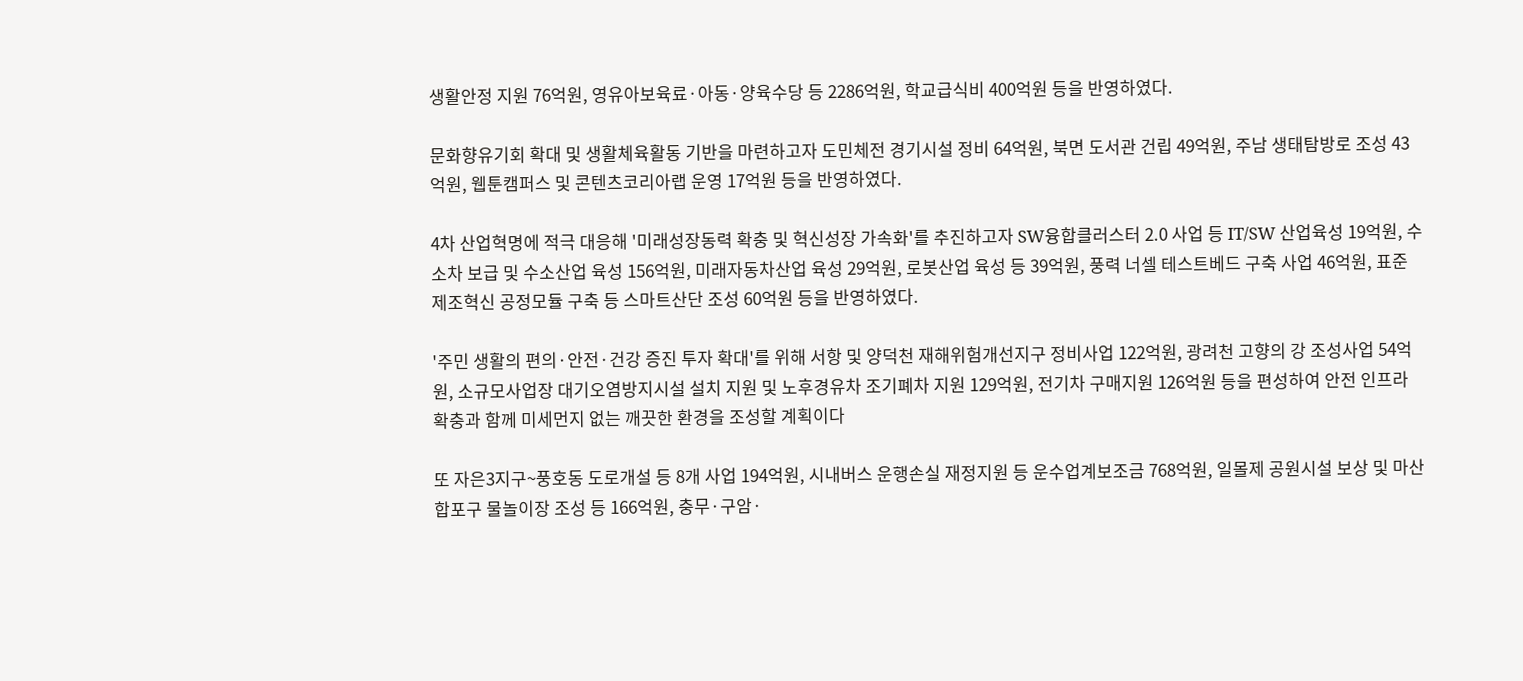생활안정 지원 76억원, 영유아보육료·아동·양육수당 등 2286억원, 학교급식비 400억원 등을 반영하였다.

문화향유기회 확대 및 생활체육활동 기반을 마련하고자 도민체전 경기시설 정비 64억원, 북면 도서관 건립 49억원, 주남 생태탐방로 조성 43억원, 웹툰캠퍼스 및 콘텐츠코리아랩 운영 17억원 등을 반영하였다.

4차 산업혁명에 적극 대응해 '미래성장동력 확충 및 혁신성장 가속화'를 추진하고자 SW융합클러스터 2.0 사업 등 IT/SW 산업육성 19억원, 수소차 보급 및 수소산업 육성 156억원, 미래자동차산업 육성 29억원, 로봇산업 육성 등 39억원, 풍력 너셀 테스트베드 구축 사업 46억원, 표준제조혁신 공정모듈 구축 등 스마트산단 조성 60억원 등을 반영하였다.

'주민 생활의 편의·안전·건강 증진 투자 확대'를 위해 서항 및 양덕천 재해위험개선지구 정비사업 122억원, 광려천 고향의 강 조성사업 54억원, 소규모사업장 대기오염방지시설 설치 지원 및 노후경유차 조기폐차 지원 129억원, 전기차 구매지원 126억원 등을 편성하여 안전 인프라 확충과 함께 미세먼지 없는 깨끗한 환경을 조성할 계획이다

또 자은3지구~풍호동 도로개설 등 8개 사업 194억원, 시내버스 운행손실 재정지원 등 운수업계보조금 768억원, 일몰제 공원시설 보상 및 마산합포구 물놀이장 조성 등 166억원, 충무·구암·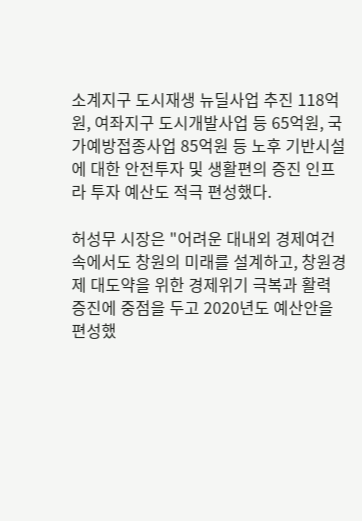소계지구 도시재생 뉴딜사업 추진 118억원, 여좌지구 도시개발사업 등 65억원, 국가예방접종사업 85억원 등 노후 기반시설에 대한 안전투자 및 생활편의 증진 인프라 투자 예산도 적극 편성했다.

허성무 시장은 "어려운 대내외 경제여건 속에서도 창원의 미래를 설계하고, 창원경제 대도약을 위한 경제위기 극복과 활력 증진에 중점을 두고 2020년도 예산안을 편성했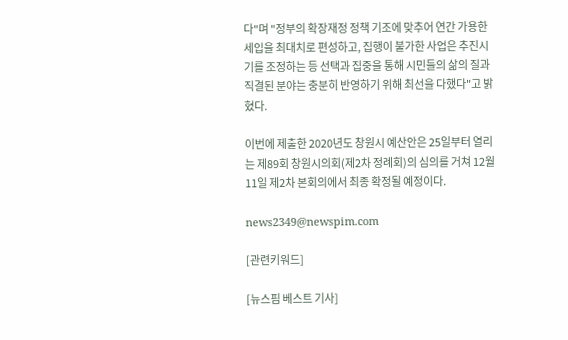다"며 "정부의 확장재정 정책 기조에 맞추어 연간 가용한 세입을 최대치로 편성하고, 집행이 불가한 사업은 추진시기를 조정하는 등 선택과 집중을 통해 시민들의 삶의 질과 직결된 분야는 충분히 반영하기 위해 최선을 다했다"고 밝혔다.

이번에 제출한 2020년도 창원시 예산안은 25일부터 열리는 제89회 창원시의회(제2차 정례회)의 심의를 거쳐 12월 11일 제2차 본회의에서 최종 확정될 예정이다.

news2349@newspim.com

[관련키워드]

[뉴스핌 베스트 기사]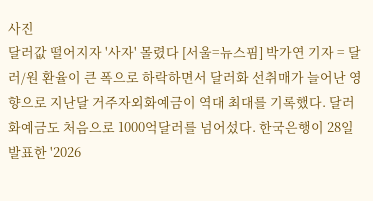사진
달러값 떨어지자 '사자' 몰렸다 [서울=뉴스핌] 박가연 기자 = 달러/원 환율이 큰 폭으로 하락하면서 달러화 선취매가 늘어난 영향으로 지난달 거주자외화예금이 역대 최대를 기록했다. 달러화예금도 처음으로 1000억달러를 넘어섰다. 한국은행이 28일 발표한 '2026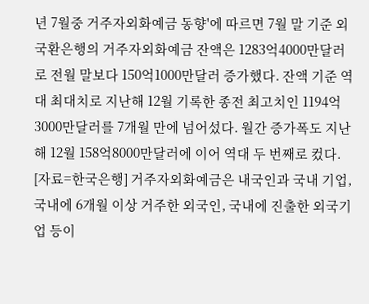년 7월중 거주자외화예금 동향'에 따르면 7월 말 기준 외국환은행의 거주자외화예금 잔액은 1283억4000만달러로 전월 말보다 150억1000만달러 증가했다. 잔액 기준 역대 최대치로 지난해 12월 기록한 종전 최고치인 1194억3000만달러를 7개월 만에 넘어섰다. 월간 증가폭도 지난해 12월 158억8000만달러에 이어 역대 두 번째로 컸다. [자료=한국은행] 거주자외화예금은 내국인과 국내 기업, 국내에 6개월 이상 거주한 외국인, 국내에 진출한 외국기업 등이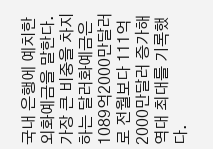국내 은행에 예치한 외화예금을 말한다. 가장 큰 비중을 차지하는 달러화예금은 1089억2000만달러로 전월보다 111억2000만달러 증가해 역대 최대를 기록했다.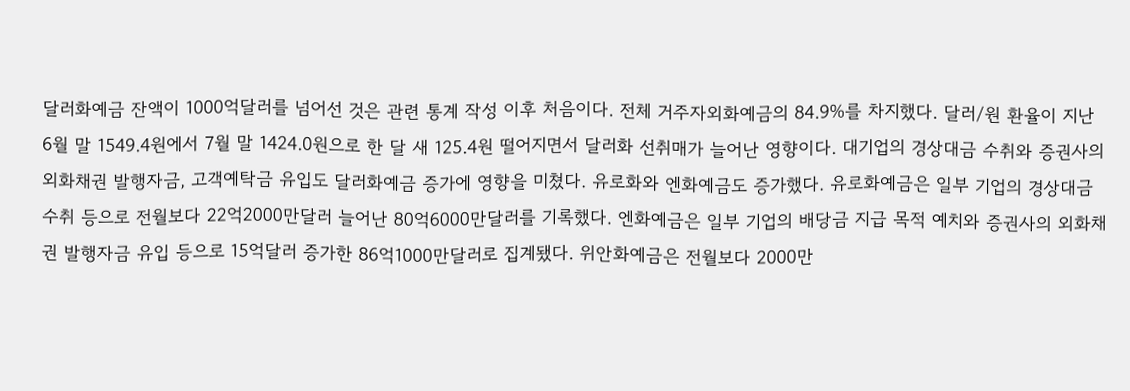달러화예금 잔액이 1000억달러를 넘어선 것은 관련 통계 작성 이후 처음이다. 전체 거주자외화예금의 84.9%를 차지했다. 달러/원 환율이 지난 6월 말 1549.4원에서 7월 말 1424.0원으로 한 달 새 125.4원 떨어지면서 달러화 선취매가 늘어난 영향이다. 대기업의 경상대금 수취와 증권사의 외화채권 발행자금, 고객예탁금 유입도 달러화예금 증가에 영향을 미쳤다. 유로화와 엔화예금도 증가했다. 유로화예금은 일부 기업의 경상대금 수취 등으로 전월보다 22억2000만달러 늘어난 80억6000만달러를 기록했다. 엔화예금은 일부 기업의 배당금 지급 목적 예치와 증권사의 외화채권 발행자금 유입 등으로 15억달러 증가한 86억1000만달러로 집계됐다. 위안화예금은 전월보다 2000만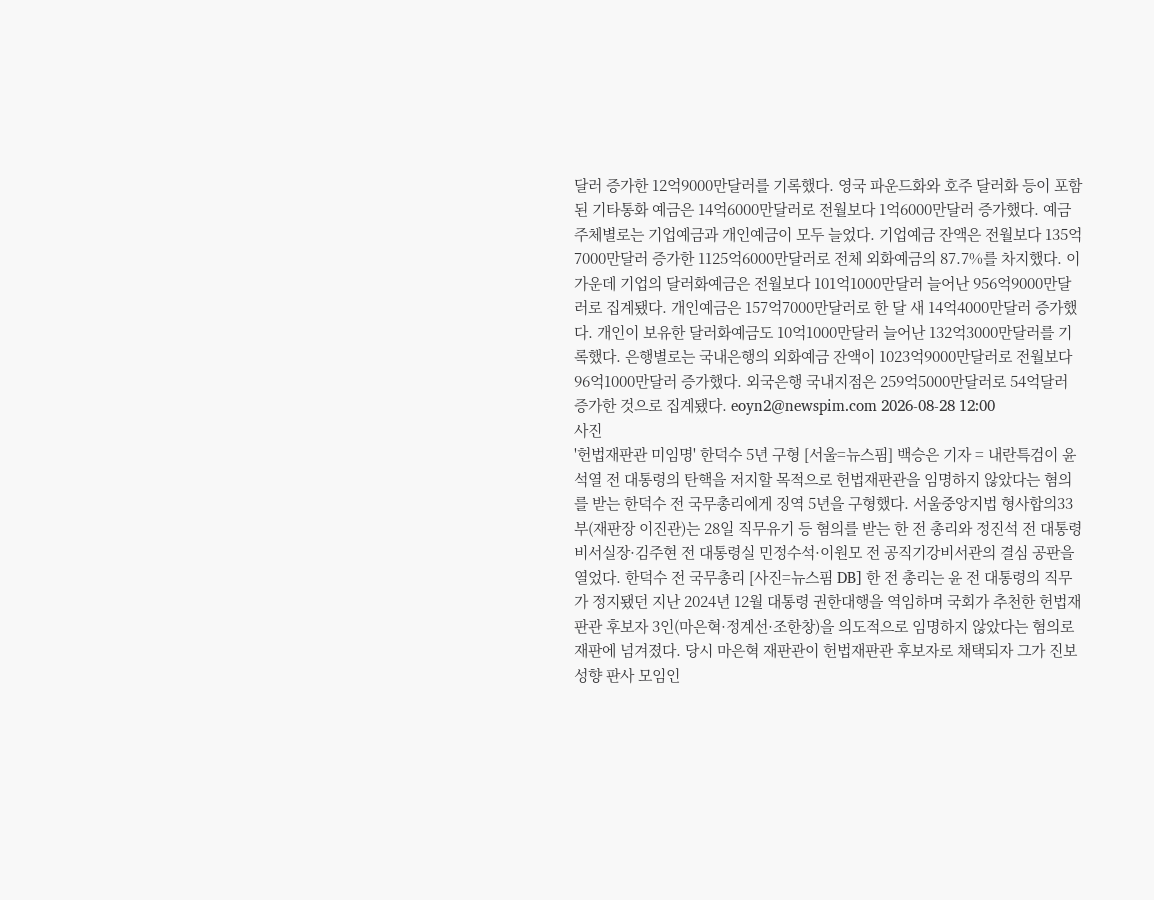달러 증가한 12억9000만달러를 기록했다. 영국 파운드화와 호주 달러화 등이 포함된 기타통화 예금은 14억6000만달러로 전월보다 1억6000만달러 증가했다. 예금 주체별로는 기업예금과 개인예금이 모두 늘었다. 기업예금 잔액은 전월보다 135억7000만달러 증가한 1125억6000만달러로 전체 외화예금의 87.7%를 차지했다. 이 가운데 기업의 달러화예금은 전월보다 101억1000만달러 늘어난 956억9000만달러로 집계됐다. 개인예금은 157억7000만달러로 한 달 새 14억4000만달러 증가했다. 개인이 보유한 달러화예금도 10억1000만달러 늘어난 132억3000만달러를 기록했다. 은행별로는 국내은행의 외화예금 잔액이 1023억9000만달러로 전월보다 96억1000만달러 증가했다. 외국은행 국내지점은 259억5000만달러로 54억달러 증가한 것으로 집계됐다. eoyn2@newspim.com 2026-08-28 12:00
사진
'헌법재판관 미임명' 한덕수 5년 구형 [서울=뉴스핌] 백승은 기자 = 내란특검이 윤석열 전 대통령의 탄핵을 저지할 목적으로 헌법재판관을 임명하지 않았다는 혐의를 받는 한덕수 전 국무총리에게 징역 5년을 구형했다. 서울중앙지법 형사합의33부(재판장 이진관)는 28일 직무유기 등 혐의를 받는 한 전 총리와 정진석 전 대통령 비서실장·김주현 전 대통령실 민정수석·이원모 전 공직기강비서관의 결심 공판을 열었다. 한덕수 전 국무총리 [사진=뉴스핌 DB] 한 전 총리는 윤 전 대통령의 직무가 정지됐던 지난 2024년 12월 대통령 권한대행을 역임하며 국회가 추천한 헌법재판관 후보자 3인(마은혁·정계선·조한창)을 의도적으로 임명하지 않았다는 혐의로 재판에 넘겨졌다. 당시 마은혁 재판관이 헌법재판관 후보자로 채택되자 그가 진보 성향 판사 모임인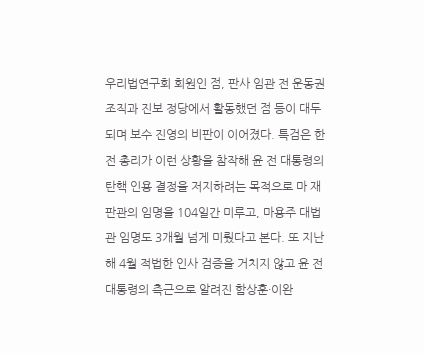우리법연구회 회원인 점, 판사 임관 전 운동권 조직과 진보 정당에서 활동했던 점 등이 대두되며 보수 진영의 비판이 이어졌다. 특검은 한 전 총리가 이런 상황을 참작해 윤 전 대통령의 탄핵 인용 결정을 저지하려는 목적으로 마 재판관의 임명을 104일간 미루고, 마용주 대법관 임명도 3개월 넘게 미뤘다고 본다. 또 지난해 4월 적법한 인사 검증을 거치지 않고 윤 전 대통령의 측근으로 알려진 함상훈·이완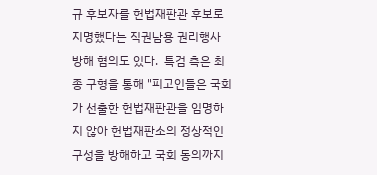규 후보자를 헌법재판관 후보로 지명했다는 직권남용 권리행사 방해 혐의도 있다.  특검 측은 최종 구형을 통해 "피고인들은 국회가 선출한 헌법재판관을 임명하지 않아 헌법재판소의 정상적인 구성을 방해하고 국회 동의까지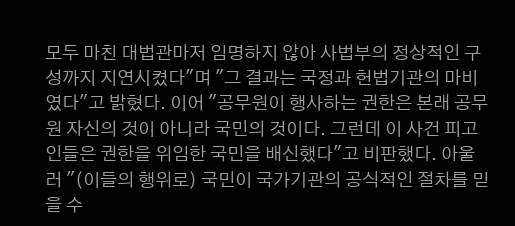모두 마친 대법관마저 임명하지 않아 사법부의 정상적인 구성까지 지연시켰다"며 "그 결과는 국정과 헌법기관의 마비였다"고 밝혔다. 이어 "공무원이 행사하는 권한은 본래 공무원 자신의 것이 아니라 국민의 것이다. 그런데 이 사건 피고인들은 권한을 위임한 국민을 배신했다"고 비판했다. 아울러 "(이들의 행위로) 국민이 국가기관의 공식적인 절차를 믿을 수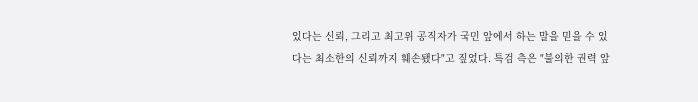있다는 신뢰, 그리고 최고위 공직자가 국민 앞에서 하는 말을 믿을 수 있다는 최소한의 신뢰까지 훼손됐다"고 짚었다. 특검 측은 "불의한 권력 앞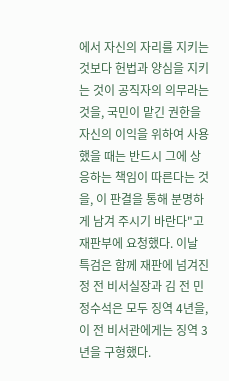에서 자신의 자리를 지키는 것보다 헌법과 양심을 지키는 것이 공직자의 의무라는 것을, 국민이 맡긴 권한을 자신의 이익을 위하여 사용했을 때는 반드시 그에 상응하는 책임이 따른다는 것을, 이 판결을 통해 분명하게 남겨 주시기 바란다"고 재판부에 요청했다. 이날 특검은 함께 재판에 넘겨진 정 전 비서실장과 김 전 민정수석은 모두 징역 4년을, 이 전 비서관에게는 징역 3년을 구형했다.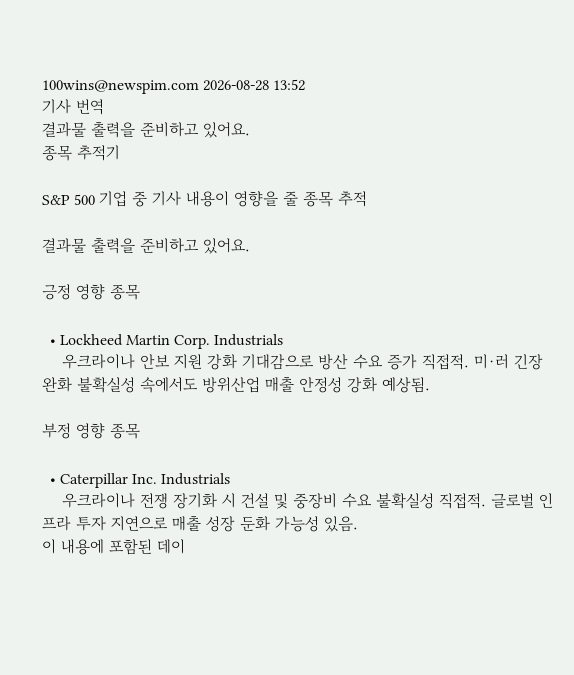100wins@newspim.com 2026-08-28 13:52
기사 번역
결과물 출력을 준비하고 있어요.
종목 추적기

S&P 500 기업 중 기사 내용이 영향을 줄 종목 추적

결과물 출력을 준비하고 있어요.

긍정 영향 종목

  • Lockheed Martin Corp. Industrials
    우크라이나 안보 지원 강화 기대감으로 방산 수요 증가 직접적. 미·러 긴장 완화 불확실성 속에서도 방위산업 매출 안정성 강화 예상됨.

부정 영향 종목

  • Caterpillar Inc. Industrials
    우크라이나 전쟁 장기화 시 건설 및 중장비 수요 불확실성 직접적. 글로벌 인프라 투자 지연으로 매출 성장 둔화 가능성 있음.
이 내용에 포함된 데이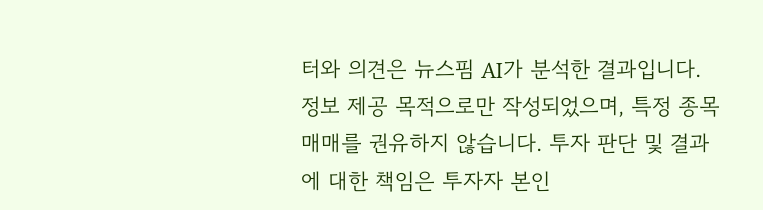터와 의견은 뉴스핌 AI가 분석한 결과입니다. 정보 제공 목적으로만 작성되었으며, 특정 종목 매매를 권유하지 않습니다. 투자 판단 및 결과에 대한 책임은 투자자 본인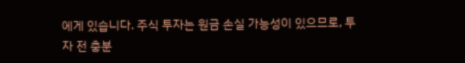에게 있습니다. 주식 투자는 원금 손실 가능성이 있으므로, 투자 전 충분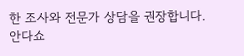한 조사와 전문가 상담을 권장합니다.
안다쇼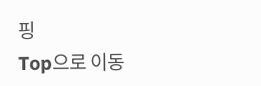핑
Top으로 이동